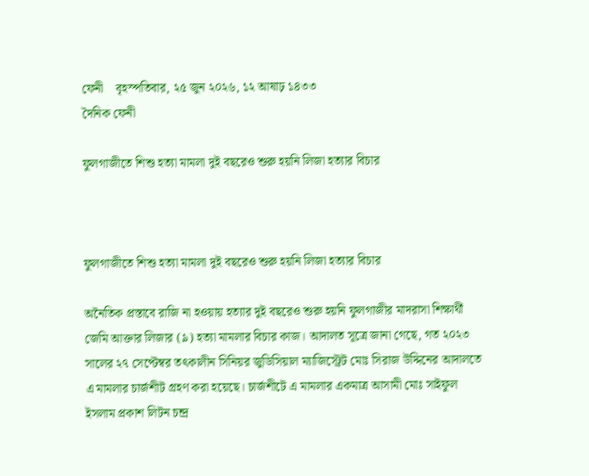ফেনী    বৃহস্পতিবার, ২৫ জুন ২০২৬, ১২ আষাঢ় ১৪৩৩
দৈনিক ফেনী

ফুলগাজীতে শিশু হত্যা মামলা দুই বছরেও শুরু হয়নি লিজা হত্যার বিচার



ফুলগাজীতে শিশু হত্যা মামলা দুই বছরেও শুরু হয়নি লিজা হত্যার বিচার

অনৈতিক প্রস্তাবে রাজি না হওয়ায় হত্যার দুই বছরেও শুরু হয়নি ফুলগাজীর মাদরাসা শিক্ষার্থী জেমি আক্তার লিজার (৯) হত্যা মামলার বিচার কাজ। আদালত সূত্রে জানা গেছে, গত ২০২৩ সালের ২৭ সেপ্টেম্বর তৎকালীন সিনিয়র জুডিসিয়াল ম্যাজিস্ট্রেট মোঃ সিরাজ উদ্দিনের আদালতে এ মামলার চার্জশীট গ্রহণ করা হয়েছে। চার্জশীটে এ মামলার একমাত্র আসামী মোঃ সাইফুল ইসলাম প্রকাশ লিটন চন্দ্র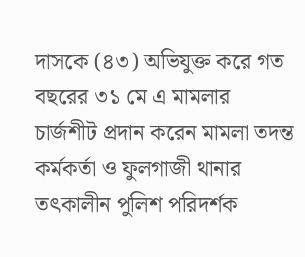দাসকে (৪৩) অভিযুক্ত করে গত বছরের ৩১ মে এ মামলার চার্জশীট প্রদান করেন মামলা তদন্ত কর্মকর্তা ও ফুলগাজী থানার তৎকালীন পুলিশ পরিদর্শক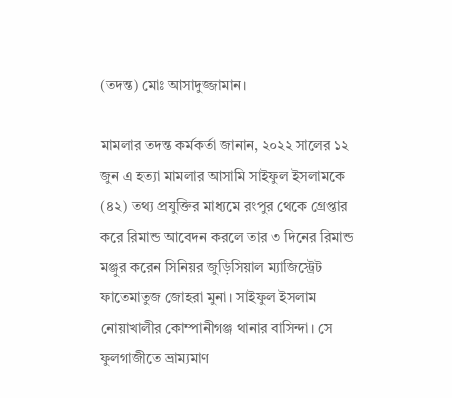(তদন্ত) মোঃ আসাদুজ্জামান।

মামলার তদন্ত কর্মকর্তা জানান, ২০২২ সালের ১২ জুন এ হত্যা মামলার আসামি সাইফুল ইসলামকে (৪২) তথ্য প্রযুক্তির মাধ্যমে রংপুর থেকে গ্রেপ্তার করে রিমান্ড আবেদন করলে তার ৩ দিনের রিমান্ড মঞ্জুর করেন সিনিয়র জুড়িসিয়াল ম্যাজিস্ট্রেট ফাতেমাতুজ জোহরা মুনা। সাইফুল ইসলাম নোয়াখালীর কোম্পানীগঞ্জ থানার বাসিন্দা। সে ফুলগাজীতে ভ্রাম্যমাণ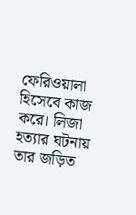ফেরিওয়ালা হিসেবে কাজ করে। লিজা হত্যার ঘটনায় তার জড়িত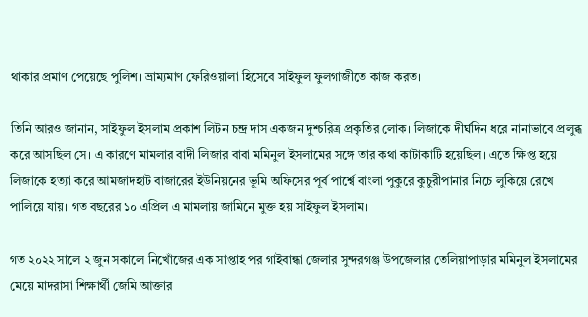থাকার প্রমাণ পেয়েছে পুলিশ। ভ্রাম্যমাণ ফেরিওয়ালা হিসেবে সাইফুল ফুলগাজীতে কাজ করত।

তিনি আরও জানান, সাইফুল ইসলাম প্রকাশ লিটন চন্দ্র দাস একজন দুশ্চরিত্র প্রকৃতির লোক। লিজাকে দীর্ঘদিন ধরে নানাভাবে প্রলুব্ধ করে আসছিল সে। এ কারণে মামলার বাদী লিজার বাবা মমিনুল ইসলামের সঙ্গে তার কথা কাটাকাটি হয়েছিল। এতে ক্ষিপ্ত হয়ে লিজাকে হত্যা করে আমজাদহাট বাজারের ইউনিয়নের ভূমি অফিসের পূর্ব পার্শ্বে বাংলা পুকুরে কুচুরীপানার নিচে লুকিয়ে রেখে পালিয়ে যায়। গত বছরের ১০ এপ্রিল এ মামলায় জামিনে মুক্ত হয় সাইফুল ইসলাম।

গত ২০২২ সালে ২ জুন সকালে নিখোঁজের এক সাপ্তাহ পর গাইবান্ধা জেলার সুন্দরগঞ্জ উপজেলার তেলিয়াপাড়ার মমিনুল ইসলামের মেয়ে মাদরাসা শিক্ষার্থী জেমি আক্তার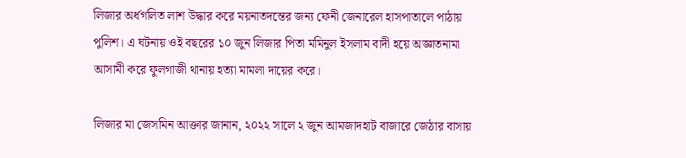লিজার অর্ধগলিত লাশ উদ্ধার করে ময়নাতদন্তের জন্য ফেনী জেনারেল হাসপাতালে পাঠায় পুলিশ। এ ঘটনায় ওই বছরের ১০ জুন লিজার পিতা মমিনুল ইসলাম বাদী হয়ে অজ্ঞাতনামা আসামী করে ফুলগাজী থানায় হত্যা মামলা দায়ের করে।

লিজার মা জেসমিন আক্তার জানান, ২০২২ সালে ২ জুন আমজাদহাট বাজারে জেঠার বাসায়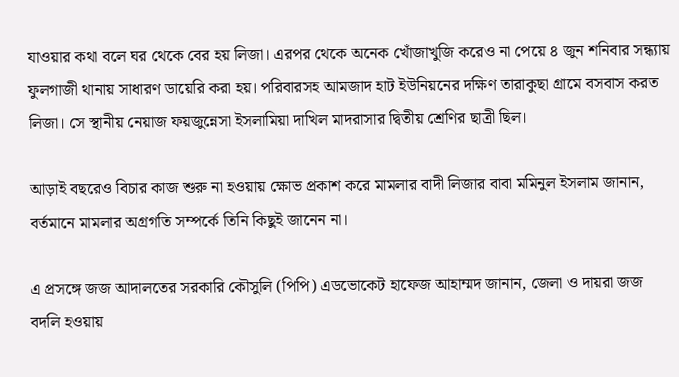যাওয়ার কথা বলে ঘর থেকে বের হয় লিজা। এরপর থেকে অনেক খোঁজাখুজি করেও না পেয়ে ৪ জুন শনিবার সন্ধ্যায় ফুলগাজী থানায় সাধারণ ডায়েরি করা হয়। পরিবারসহ আমজাদ হাট ইউনিয়নের দক্ষিণ তারাকুছা গ্রামে বসবাস করত লিজা। সে স্থানীয় নেয়াজ ফয়জুন্নেসা ইসলামিয়া দাখিল মাদরাসার দ্বিতীয় শ্রেণির ছাত্রী ছিল।

আড়াই বছরেও বিচার কাজ শুরু না হওয়ায় ক্ষোভ প্রকাশ করে মামলার বাদী লিজার বাবা মমিনুল ইসলাম জানান, বর্তমানে মামলার অগ্রগতি সম্পর্কে তিনি কিছুই জানেন না।

এ প্রসঙ্গে জজ আদালতের সরকারি কৌসুলি (পিপি) এডভোকেট হাফেজ আহাম্মদ জানান, জেলা ও দায়রা জজ বদলি হওয়ায়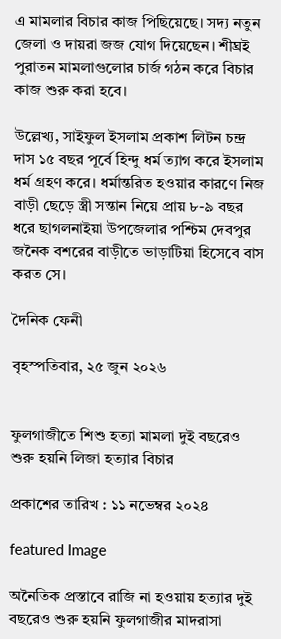এ মামলার বিচার কাজ পিছিয়েছে। সদ্য নতুন জেলা ও দায়রা জজ যোগ দিয়েছেন। শীঘ্রই পুরাতন মামলাগুলোর চার্জ গঠন করে বিচার কাজ শুরু করা হবে।

উল্লেখ্য, সাইফুল ইসলাম প্রকাশ লিটন চন্দ্র দাস ১৫ বছর পূর্বে হিন্দু ধর্ম ত্যাগ করে ইসলাম ধর্ম গ্রহণ করে। ধর্মান্তরিত হওয়ার কারণে নিজ বাড়ী ছেড়ে স্ত্রী সন্তান নিয়ে প্রায় ৮-৯ বছর ধরে ছাগলনাইয়া উপজেলার পশ্চিম দেবপুর জনৈক বশরের বাড়ীতে ভাড়াটিয়া হিসেবে বাস করত সে।

দৈনিক ফেনী

বৃহস্পতিবার, ২৫ জুন ২০২৬


ফুলগাজীতে শিশু হত্যা মামলা দুই বছরেও শুরু হয়নি লিজা হত্যার বিচার

প্রকাশের তারিখ : ১১ নভেম্বর ২০২৪

featured Image

অনৈতিক প্রস্তাবে রাজি না হওয়ায় হত্যার দুই বছরেও শুরু হয়নি ফুলগাজীর মাদরাসা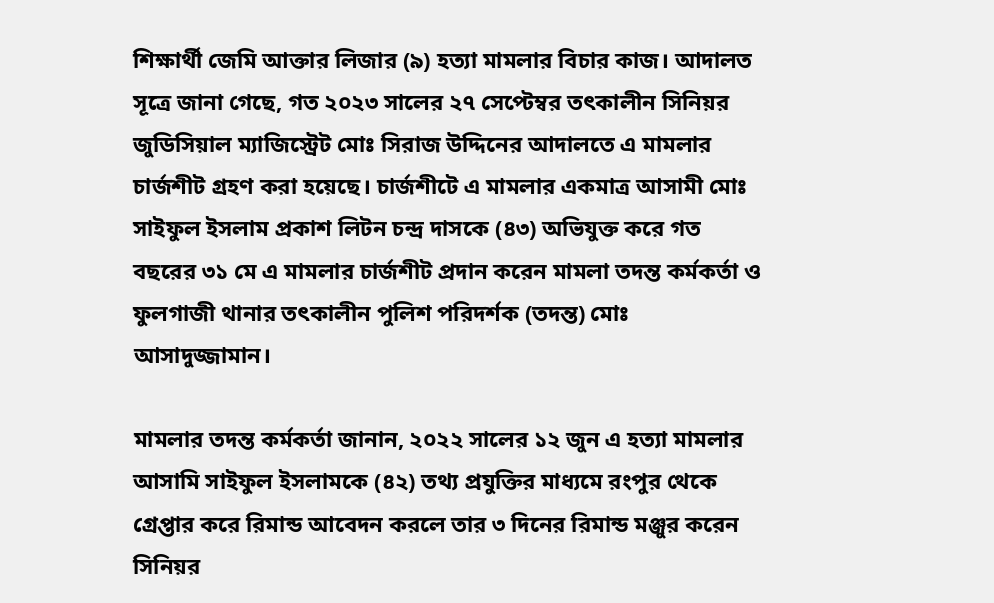শিক্ষার্থী জেমি আক্তার লিজার (৯) হত্যা মামলার বিচার কাজ। আদালত সূত্রে জানা গেছে, গত ২০২৩ সালের ২৭ সেপ্টেম্বর তৎকালীন সিনিয়র জুডিসিয়াল ম্যাজিস্ট্রেট মোঃ সিরাজ উদ্দিনের আদালতে এ মামলার চার্জশীট গ্রহণ করা হয়েছে। চার্জশীটে এ মামলার একমাত্র আসামী মোঃ সাইফুল ইসলাম প্রকাশ লিটন চন্দ্র দাসকে (৪৩) অভিযুক্ত করে গত বছরের ৩১ মে এ মামলার চার্জশীট প্রদান করেন মামলা তদন্ত কর্মকর্তা ও ফুলগাজী থানার তৎকালীন পুলিশ পরিদর্শক (তদন্ত) মোঃ আসাদুজ্জামান।

মামলার তদন্ত কর্মকর্তা জানান, ২০২২ সালের ১২ জুন এ হত্যা মামলার আসামি সাইফুল ইসলামকে (৪২) তথ্য প্রযুক্তির মাধ্যমে রংপুর থেকে গ্রেপ্তার করে রিমান্ড আবেদন করলে তার ৩ দিনের রিমান্ড মঞ্জুর করেন সিনিয়র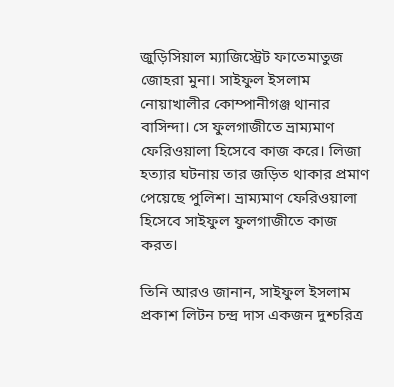জুড়িসিয়াল ম্যাজিস্ট্রেট ফাতেমাতুজ জোহরা মুনা। সাইফুল ইসলাম নোয়াখালীর কোম্পানীগঞ্জ থানার বাসিন্দা। সে ফুলগাজীতে ভ্রাম্যমাণ ফেরিওয়ালা হিসেবে কাজ করে। লিজা হত্যার ঘটনায় তার জড়িত থাকার প্রমাণ পেয়েছে পুলিশ। ভ্রাম্যমাণ ফেরিওয়ালা হিসেবে সাইফুল ফুলগাজীতে কাজ করত।

তিনি আরও জানান, সাইফুল ইসলাম প্রকাশ লিটন চন্দ্র দাস একজন দুশ্চরিত্র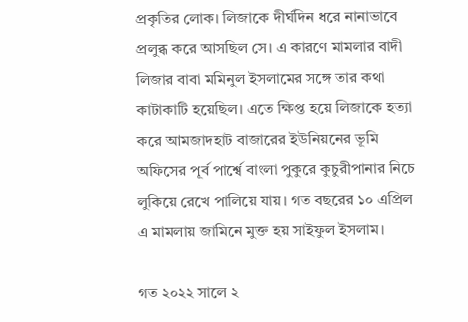প্রকৃতির লোক। লিজাকে দীর্ঘদিন ধরে নানাভাবে প্রলুব্ধ করে আসছিল সে। এ কারণে মামলার বাদী লিজার বাবা মমিনুল ইসলামের সঙ্গে তার কথা কাটাকাটি হয়েছিল। এতে ক্ষিপ্ত হয়ে লিজাকে হত্যা করে আমজাদহাট বাজারের ইউনিয়নের ভূমি অফিসের পূর্ব পার্শ্বে বাংলা পুকুরে কুচুরীপানার নিচে লুকিয়ে রেখে পালিয়ে যায়। গত বছরের ১০ এপ্রিল এ মামলায় জামিনে মুক্ত হয় সাইফুল ইসলাম।

গত ২০২২ সালে ২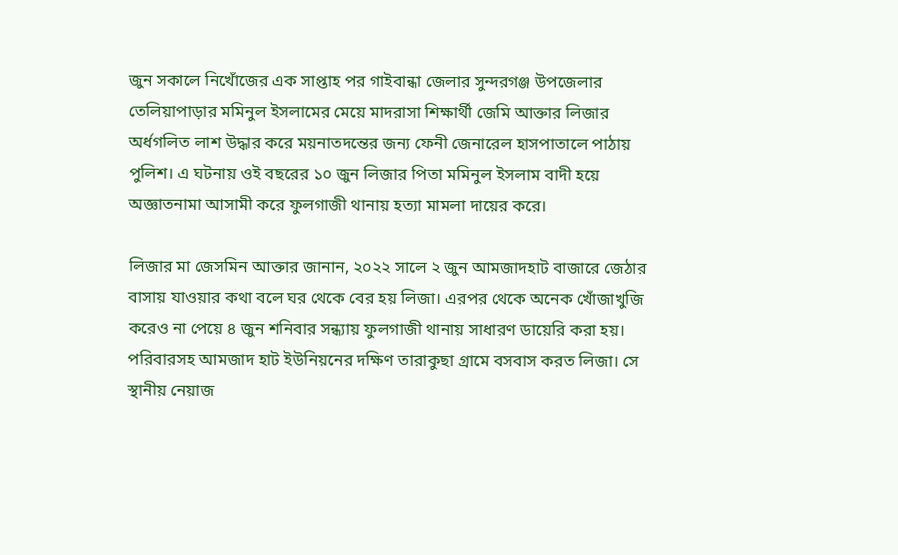জুন সকালে নিখোঁজের এক সাপ্তাহ পর গাইবান্ধা জেলার সুন্দরগঞ্জ উপজেলার তেলিয়াপাড়ার মমিনুল ইসলামের মেয়ে মাদরাসা শিক্ষার্থী জেমি আক্তার লিজার অর্ধগলিত লাশ উদ্ধার করে ময়নাতদন্তের জন্য ফেনী জেনারেল হাসপাতালে পাঠায় পুলিশ। এ ঘটনায় ওই বছরের ১০ জুন লিজার পিতা মমিনুল ইসলাম বাদী হয়ে অজ্ঞাতনামা আসামী করে ফুলগাজী থানায় হত্যা মামলা দায়ের করে।

লিজার মা জেসমিন আক্তার জানান, ২০২২ সালে ২ জুন আমজাদহাট বাজারে জেঠার বাসায় যাওয়ার কথা বলে ঘর থেকে বের হয় লিজা। এরপর থেকে অনেক খোঁজাখুজি করেও না পেয়ে ৪ জুন শনিবার সন্ধ্যায় ফুলগাজী থানায় সাধারণ ডায়েরি করা হয়। পরিবারসহ আমজাদ হাট ইউনিয়নের দক্ষিণ তারাকুছা গ্রামে বসবাস করত লিজা। সে স্থানীয় নেয়াজ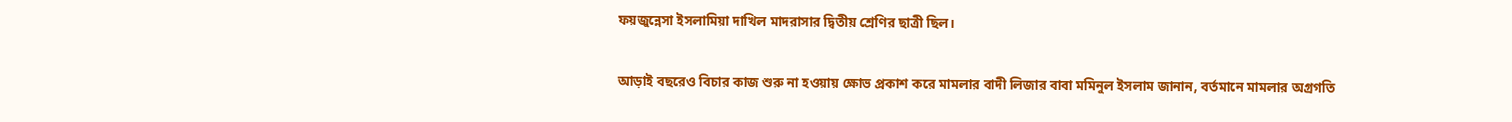ফয়জুন্নেসা ইসলামিয়া দাখিল মাদরাসার দ্বিতীয় শ্রেণির ছাত্রী ছিল।

আড়াই বছরেও বিচার কাজ শুরু না হওয়ায় ক্ষোভ প্রকাশ করে মামলার বাদী লিজার বাবা মমিনুল ইসলাম জানান, বর্তমানে মামলার অগ্রগতি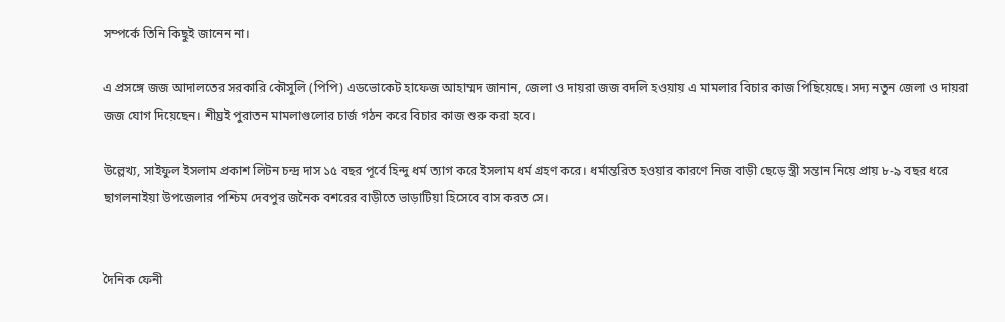সম্পর্কে তিনি কিছুই জানেন না।

এ প্রসঙ্গে জজ আদালতের সরকারি কৌসুলি (পিপি) এডভোকেট হাফেজ আহাম্মদ জানান, জেলা ও দায়রা জজ বদলি হওয়ায় এ মামলার বিচার কাজ পিছিয়েছে। সদ্য নতুন জেলা ও দায়রা জজ যোগ দিয়েছেন। শীঘ্রই পুরাতন মামলাগুলোর চার্জ গঠন করে বিচার কাজ শুরু করা হবে।

উল্লেখ্য, সাইফুল ইসলাম প্রকাশ লিটন চন্দ্র দাস ১৫ বছর পূর্বে হিন্দু ধর্ম ত্যাগ করে ইসলাম ধর্ম গ্রহণ করে। ধর্মান্তরিত হওয়ার কারণে নিজ বাড়ী ছেড়ে স্ত্রী সন্তান নিয়ে প্রায় ৮-৯ বছর ধরে ছাগলনাইয়া উপজেলার পশ্চিম দেবপুর জনৈক বশরের বাড়ীতে ভাড়াটিয়া হিসেবে বাস করত সে।


দৈনিক ফেনী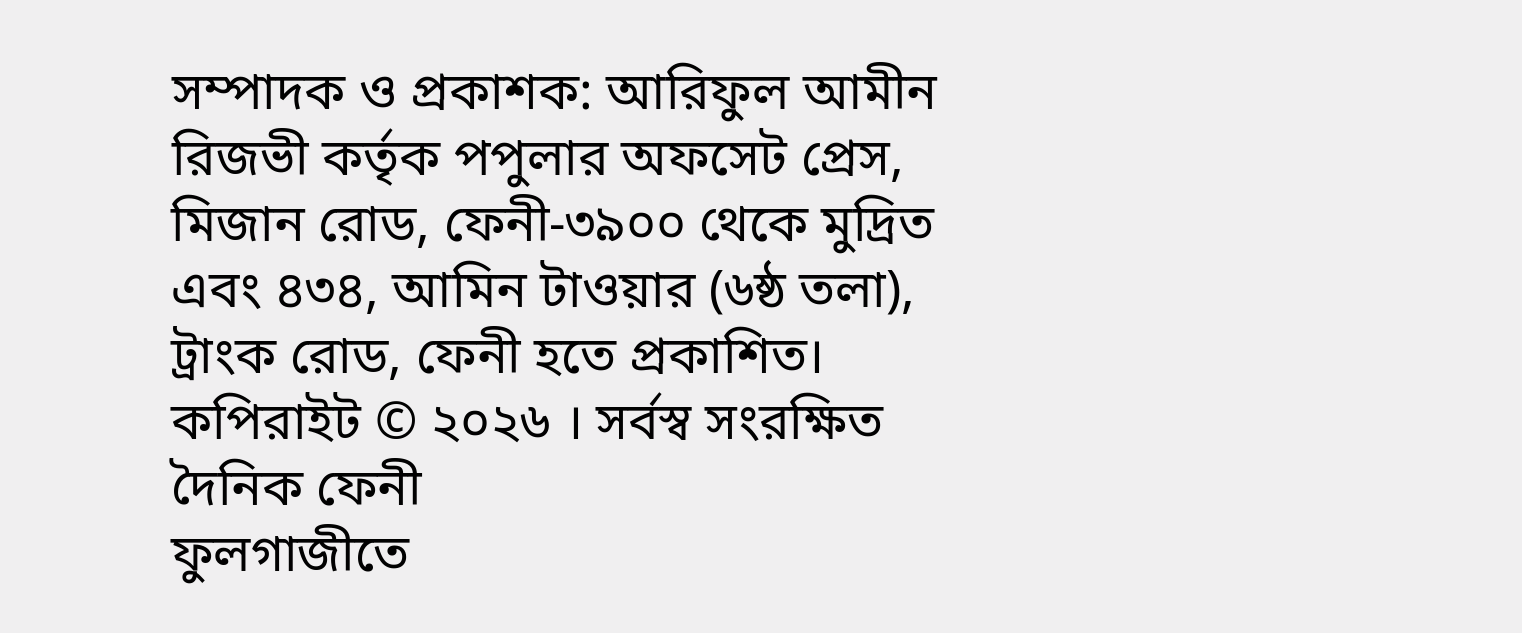সম্পাদক ও প্রকাশক: আরিফুল আমীন রিজভী কর্তৃক পপুলার অফসেট প্রেস, মিজান রোড, ফেনী-৩৯০০ থেকে মুদ্রিত এবং ৪৩৪, আমিন টাওয়ার (৬ষ্ঠ তলা), ট্রাংক রোড, ফেনী হতে প্রকাশিত।
কপিরাইট © ২০২৬ । সর্বস্ব সংরক্ষিত দৈনিক ফেনী
ফুলগাজীতে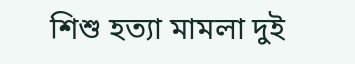শিশু হত্যা মামলা দুই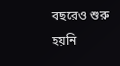বছরেও শুরু হয়নি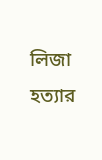লিজা হত্যার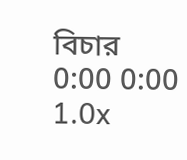বিচার
0:00 0:00
1.0x